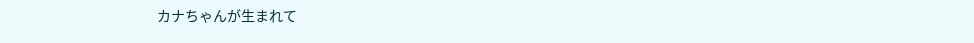カナちゃんが生まれて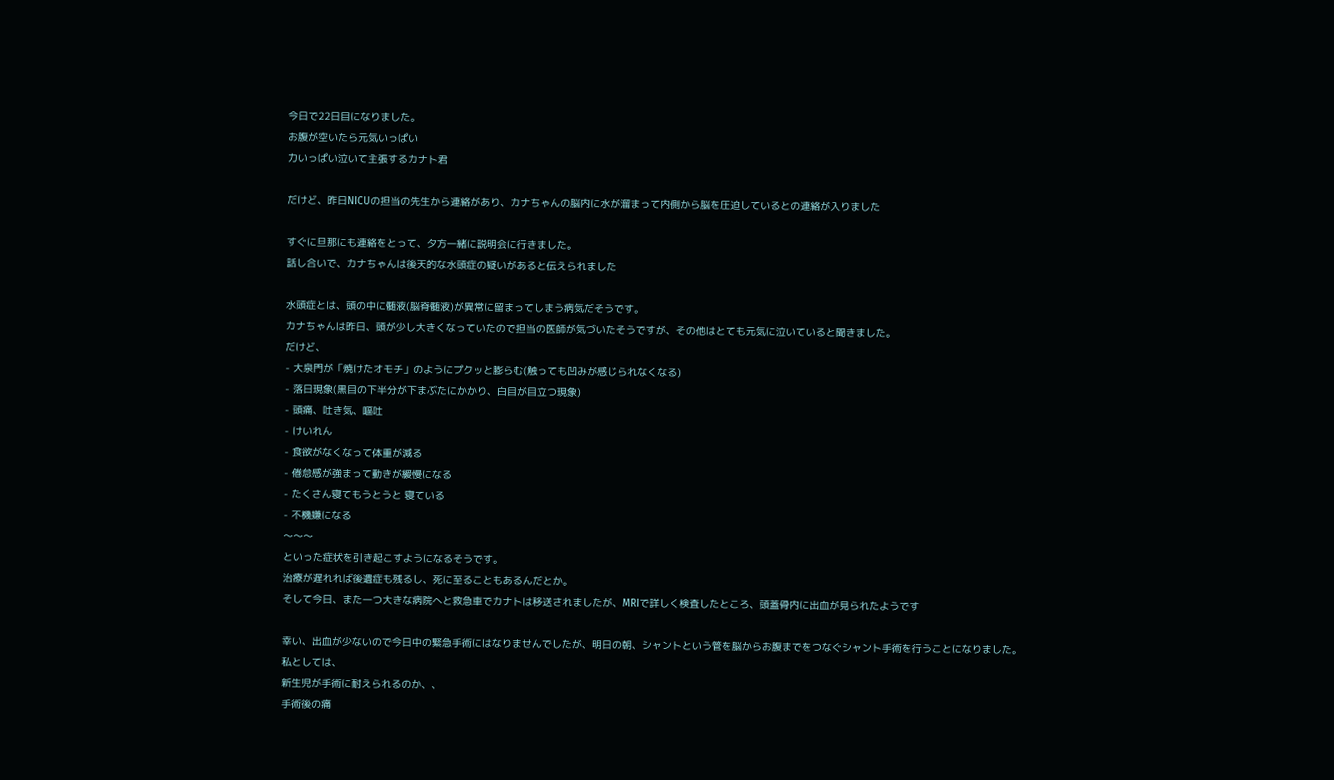今日で22日目になりました。
お腹が空いたら元気いっぱい
力いっぱい泣いて主張するカナト君

だけど、昨日NICUの担当の先生から連絡があり、カナちゃんの脳内に水が溜まって内側から脳を圧迫しているとの連絡が入りました

すぐに旦那にも連絡をとって、夕方一緒に説明会に行きました。
話し合いで、カナちゃんは後天的な水頭症の疑いがあると伝えられました

水頭症とは、頭の中に髄液(脳脊髄液)が異常に留まってしまう病気だそうです。
カナちゃんは昨日、頭が少し大きくなっていたので担当の医師が気づいたそうですが、その他はとても元気に泣いていると聞きました。
だけど、
- 大泉門が「焼けたオモチ」のようにプクッと膨らむ(触っても凹みが感じられなくなる)
- 落日現象(黒目の下半分が下まぶたにかかり、白目が目立つ現象)
- 頭痛、吐き気、嘔吐
- けいれん
- 食欲がなくなって体重が減る
- 倦怠感が強まって動きが緩慢になる
- たくさん寝てもうとうと 寝ている
- 不機嫌になる
〜〜〜
といった症状を引き起こすようになるそうです。
治療が遅れれば後遺症も残るし、死に至ることもあるんだとか。
そして今日、また一つ大きな病院へと救急車でカナトは移送されましたが、MRIで詳しく検査したところ、頭蓋骨内に出血が見られたようです

幸い、出血が少ないので今日中の緊急手術にはなりませんでしたが、明日の朝、シャントという管を脳からお腹までをつなぐシャント手術を行うことになりました。
私としては、
新生児が手術に耐えられるのか、、
手術後の痛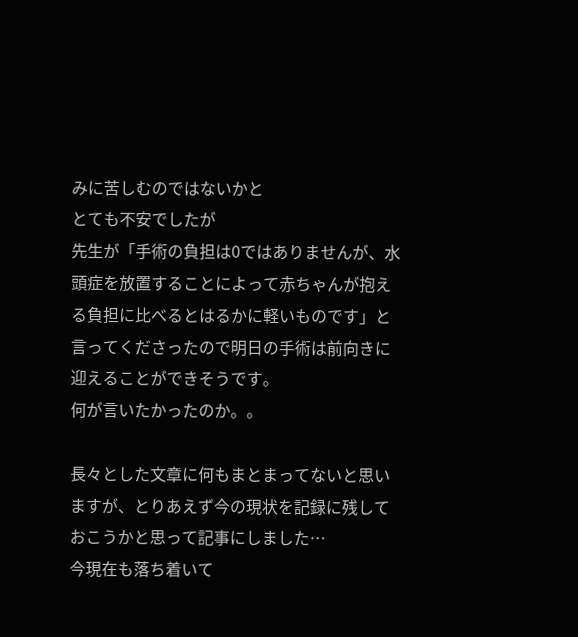みに苦しむのではないかと
とても不安でしたが
先生が「手術の負担は0ではありませんが、水頭症を放置することによって赤ちゃんが抱える負担に比べるとはるかに軽いものです」と言ってくださったので明日の手術は前向きに迎えることができそうです。
何が言いたかったのか。。

長々とした文章に何もまとまってないと思いますが、とりあえず今の現状を記録に残しておこうかと思って記事にしました…
今現在も落ち着いて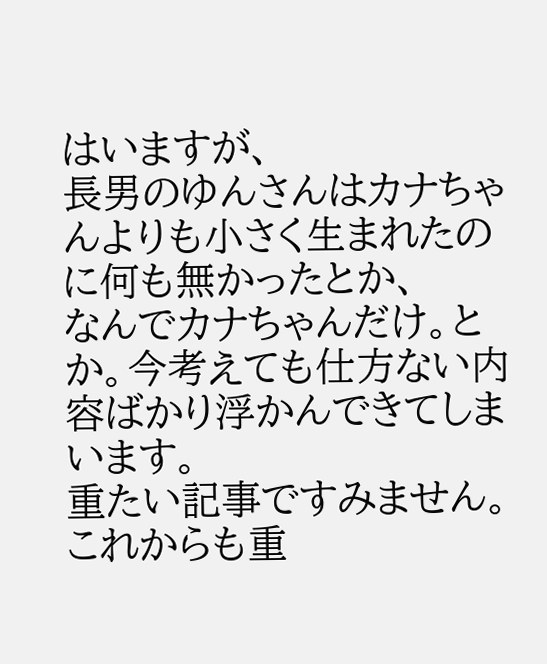はいますが、
長男のゆんさんはカナちゃんよりも小さく生まれたのに何も無かったとか、
なんでカナちゃんだけ。とか。今考えても仕方ない内容ばかり浮かんできてしまいます。
重たい記事ですみません。
これからも重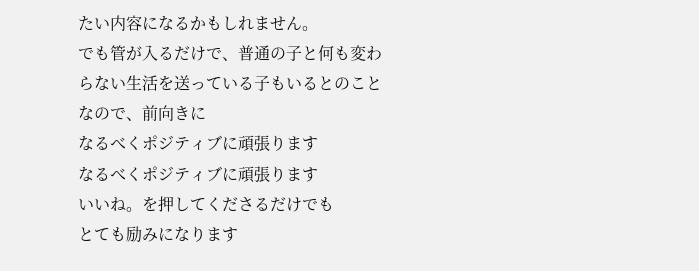たい内容になるかもしれません。
でも管が入るだけで、普通の子と何も変わらない生活を送っている子もいるとのことなので、前向きに
なるべくポジティブに頑張ります
なるべくポジティブに頑張ります
いいね。を押してくださるだけでも
とても励みになります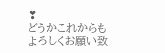❣
どうかこれからも
よろしくお願い致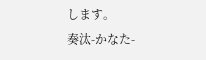します。
奏汰-かなた-